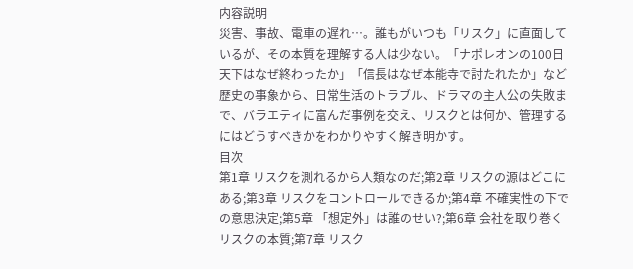内容説明
災害、事故、電車の遅れ…。誰もがいつも「リスク」に直面しているが、その本質を理解する人は少ない。「ナポレオンの100日天下はなぜ終わったか」「信長はなぜ本能寺で討たれたか」など歴史の事象から、日常生活のトラブル、ドラマの主人公の失敗まで、バラエティに富んだ事例を交え、リスクとは何か、管理するにはどうすべきかをわかりやすく解き明かす。
目次
第1章 リスクを測れるから人類なのだ;第2章 リスクの源はどこにある;第3章 リスクをコントロールできるか;第4章 不確実性の下での意思決定;第5章 「想定外」は誰のせい?;第6章 会社を取り巻くリスクの本質;第7章 リスク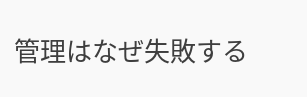管理はなぜ失敗する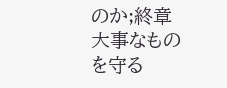のか;終章 大事なものを守る